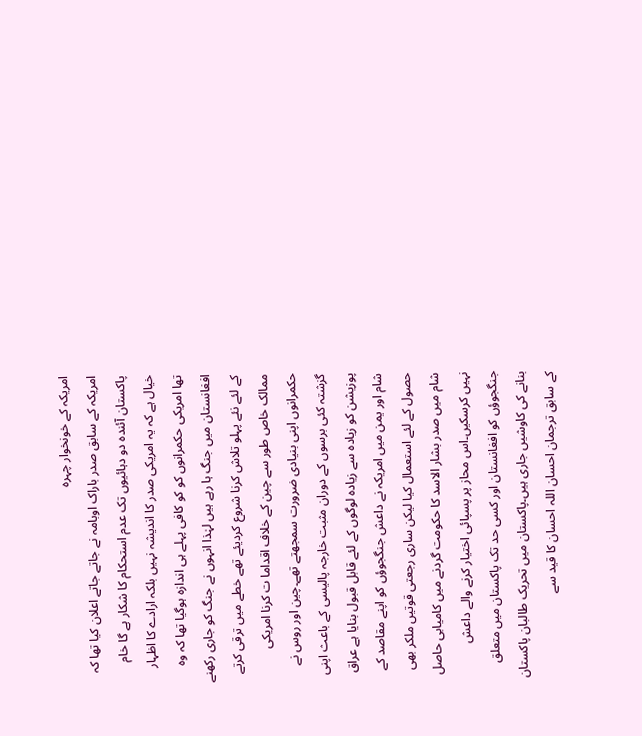امریکہ کے خونخوار چہرہ
امریکہ کے سابق صدر باراک اوبامہ نے جاتے جاتے اعلان کیا تھا کہ پاکستان آئندہ دو دہائیوں تک عدم استحکام کا شکار ہے گا خام خیال ہے کہ یہ امریکی صدر کا اندیشہ نہیں بلکہ ارادے کا اظہار تھا امریکی حکمرانوں کو کو کافی پہلے ہی اندازہ ہوگیا تھا کہ وہ افغانستان میں جنگ ہا رہے ہیں لہٰذا انہوں نے جنگ کو جاری رکھنے کے لئے نئے پہلو تلاش کرنا شروع کردیئے تھے خطے میں ترقی کرتے ممالک خاص طور سے چین کے خلاف اقداما ت کرنا امریکی حکمرانوں اپنی بنیادی ضرورت سمجھتے تھے۔چین اور روس نے گزشتہ کئی برسوں کے دوران مثبت خارجہ پالیسی کے باعث اپنی پوزیشن کو زیادہ سے زیادہ لوگوں کے لئے قابل قبول بنایا ہے عراق شام اور یمن میں امریکہ نے داعش جنگجوؤں کو اپنے مقاصد کے حصول کے لئے استعمال کیا لیکن ساری رجعتی قوتیں ملکر بھی شام میں صدر بشار الاسد کا حکومت گردنے میں کامیابی حاصل نہیں کرسکیں۔اس محاز پر پسپائی اختیار کرنے والے داعش جنگجوؤں کو افغانستان اور کسی حد تک پاکستان میں متعلق بنانے کی کاوشیں جاری ہیں۔پاکستان میں تحریک طالبان پاکستان کے سابق ترجمان احسان اللہ احسان کا قید سے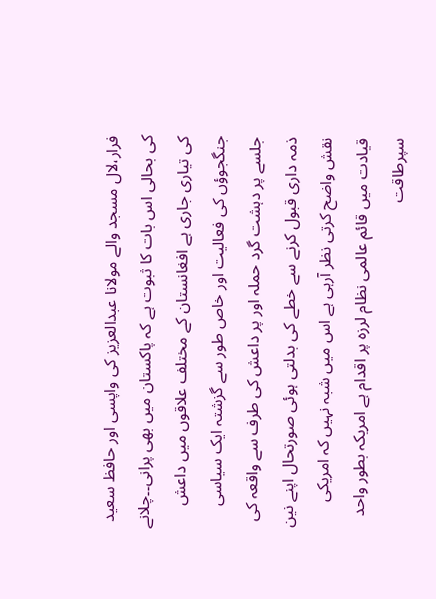فرار،لال مسجد والے مولانا عبدالعزیز کی واپسی اور حافظ سعید کی بحالی اس بات کا ثبوت ہے کہ پاکستان میں بھی پرانی۔۔چلانے کی تیاری جاری ہے افغانستان کے مختلف علاقوں میں داعش جنگجوؤں کی فعالیت اور خاص طور سے گزشتہ ایک سیاسی جلسے پر دہشت گرد حملہ اور پر داعش کی طرف سے واقعہ کی ذمہ داری قبول کرنے سے خطے کی بدلتی ہوئی صورتحال اپنے نین نقش واضح کرتی نظر آرہی ہے اس میں شبہ نہیں کہ امریکی قیادت میں قائم عالمی نظام لرزہ پر اقدام ہے امریکہ بطور واحد سپرطاقت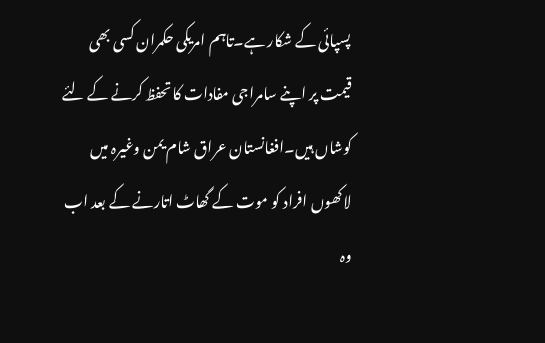پسپائی کے شکار ہے۔تاہم امریکی حکمران کسی بھی قیمت پر اپنے سامراجی مفادات کا تحفظ کرنے کے لئے کوشاں ہیں۔افغانستان عراق شام یمن وغیرہ میں لاکھوں افراد کو موت کے گھاٹ اتارنے کے بعد اب وہ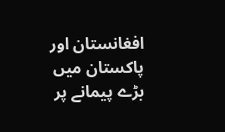افغانستان اور پاکستان میں بڑے پیمانے پر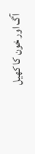آگ اور خون کا کھیل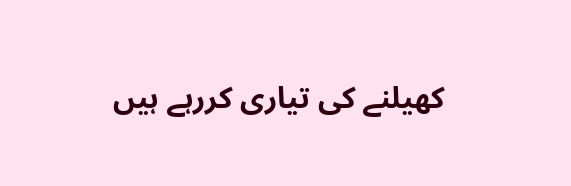کھیلنے کی تیاری کررہے ہیں